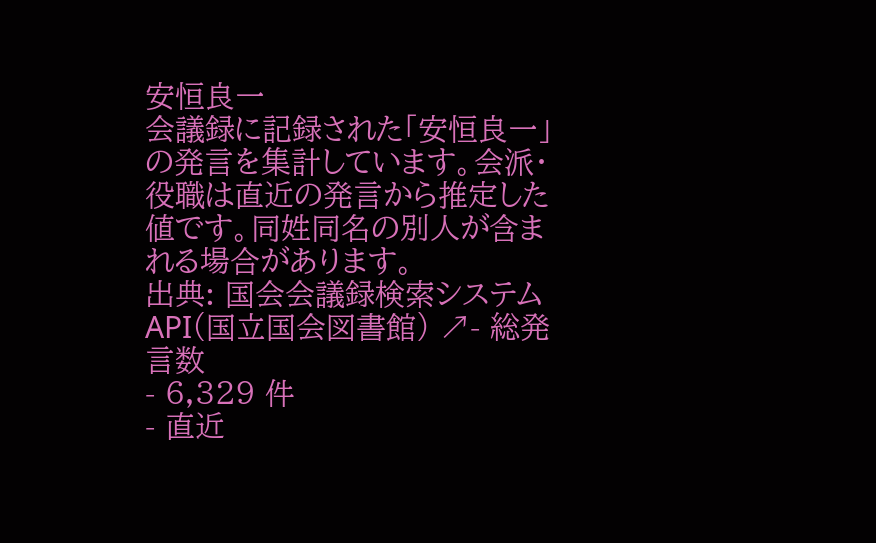安恒良一
会議録に記録された「安恒良一」の発言を集計しています。会派・役職は直近の発言から推定した値です。同姓同名の別人が含まれる場合があります。
出典: 国会会議録検索システム API(国立国会図書館) ↗- 総発言数
- 6,329 件
- 直近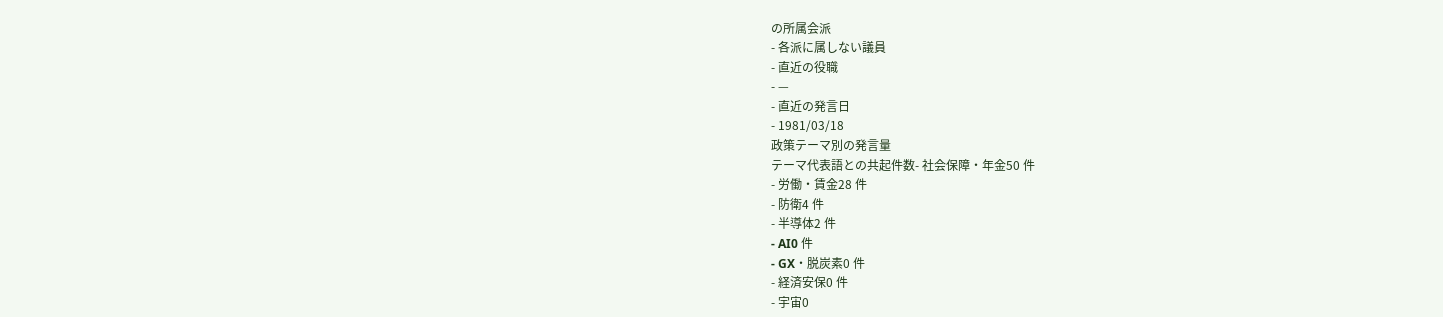の所属会派
- 各派に属しない議員
- 直近の役職
- —
- 直近の発言日
- 1981/03/18
政策テーマ別の発言量
テーマ代表語との共起件数- 社会保障・年金50 件
- 労働・賃金28 件
- 防衛4 件
- 半導体2 件
- AI0 件
- GX・脱炭素0 件
- 経済安保0 件
- 宇宙0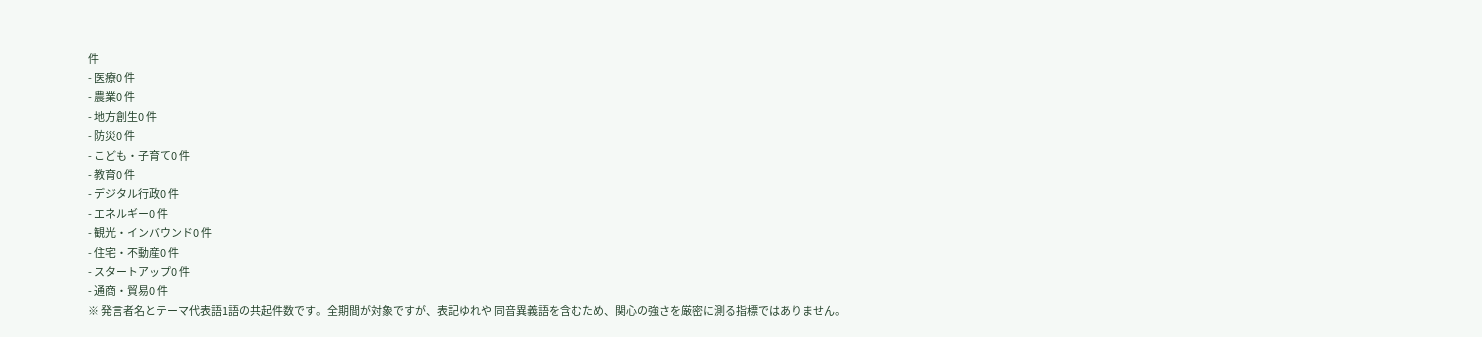件
- 医療0 件
- 農業0 件
- 地方創生0 件
- 防災0 件
- こども・子育て0 件
- 教育0 件
- デジタル行政0 件
- エネルギー0 件
- 観光・インバウンド0 件
- 住宅・不動産0 件
- スタートアップ0 件
- 通商・貿易0 件
※ 発言者名とテーマ代表語1語の共起件数です。全期間が対象ですが、表記ゆれや 同音異義語を含むため、関心の強さを厳密に測る指標ではありません。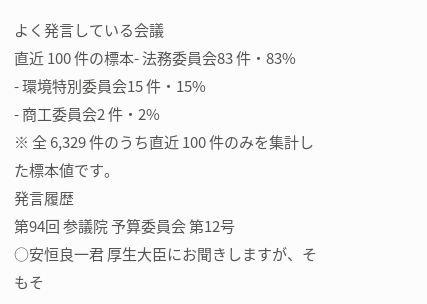よく発言している会議
直近 100 件の標本- 法務委員会83 件・83%
- 環境特別委員会15 件・15%
- 商工委員会2 件・2%
※ 全 6,329 件のうち直近 100 件のみを集計した標本値です。
発言履歴
第94回 参議院 予算委員会 第12号
○安恒良一君 厚生大臣にお聞きしますが、そもそ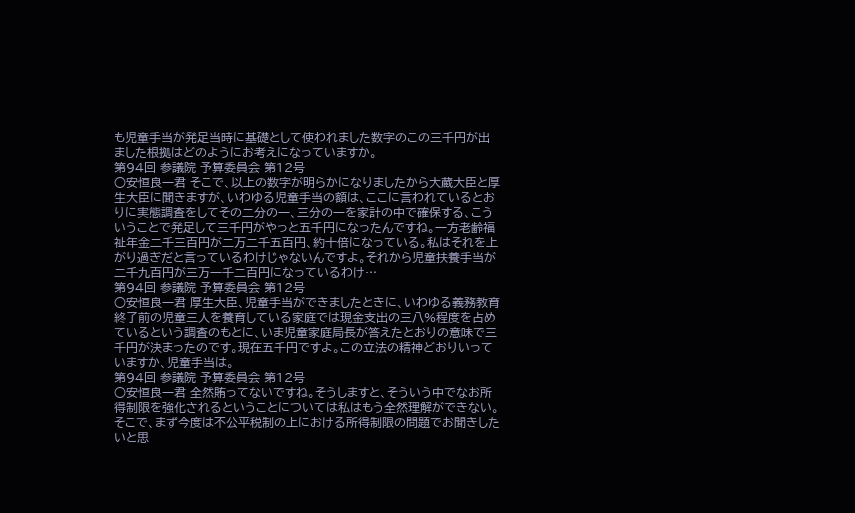も児童手当が発足当時に基礎として使われました数字のこの三千円が出ました根拠はどのようにお考えになっていますか。
第94回 参議院 予算委員会 第12号
○安恒良一君 そこで、以上の数字が明らかになりましたから大蔵大臣と厚生大臣に聞きますが、いわゆる児童手当の額は、ここに言われているとおりに実態調査をしてその二分の一、三分の一を家計の中で確保する、こういうことで発足して三千円がやっと五千円になったんですね。一方老齢福祉年金二千三百円が二万二千五百円、約十倍になっている。私はそれを上がり過ぎだと言っているわけじゃないんですよ。それから児童扶養手当が二千九百円が三万一千二百円になっているわけ…
第94回 参議院 予算委員会 第12号
○安恒良一君 厚生大臣、児童手当ができましたときに、いわゆる義務教育終了前の児童三人を養育している家庭では現金支出の三八%程度を占めているという調査のもとに、いま児童家庭局長が答えたとおりの意味で三千円が決まったのです。現在五千円ですよ。この立法の精神どおりいっていますか、児童手当は。
第94回 参議院 予算委員会 第12号
○安恒良一君 全然賄ってないですね。そうしますと、そういう中でなお所得制限を強化されるということについては私はもう全然理解ができない。 そこで、まず今度は不公平税制の上における所得制限の問題でお聞きしたいと思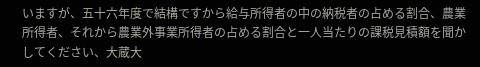いますが、五十六年度で結構ですから給与所得者の中の納税者の占める割合、農業所得者、それから農業外事業所得者の占める割合と一人当たりの課税見積額を聞かしてください、大蔵大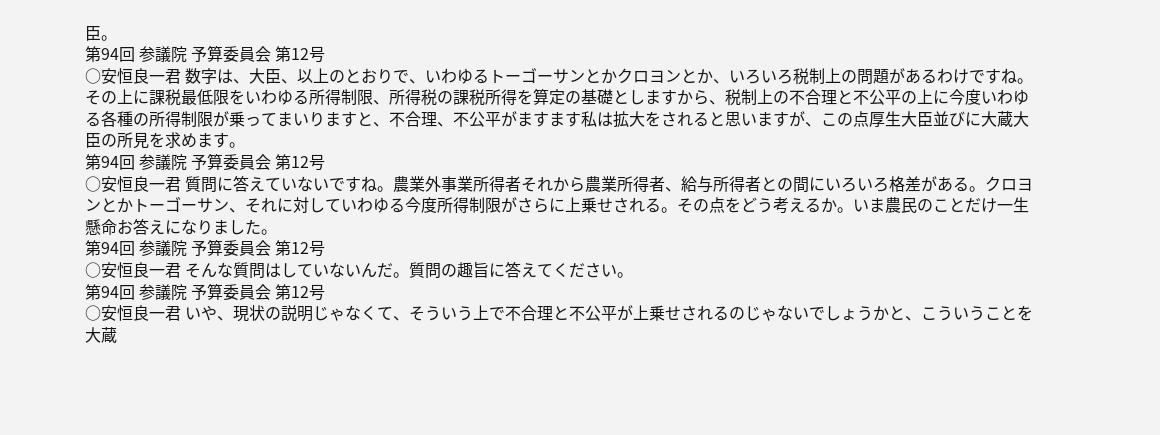臣。
第94回 参議院 予算委員会 第12号
○安恒良一君 数字は、大臣、以上のとおりで、いわゆるトーゴーサンとかクロヨンとか、いろいろ税制上の問題があるわけですね。その上に課税最低限をいわゆる所得制限、所得税の課税所得を算定の基礎としますから、税制上の不合理と不公平の上に今度いわゆる各種の所得制限が乗ってまいりますと、不合理、不公平がますます私は拡大をされると思いますが、この点厚生大臣並びに大蔵大臣の所見を求めます。
第94回 参議院 予算委員会 第12号
○安恒良一君 質問に答えていないですね。農業外事業所得者それから農業所得者、給与所得者との間にいろいろ格差がある。クロヨンとかトーゴーサン、それに対していわゆる今度所得制限がさらに上乗せされる。その点をどう考えるか。いま農民のことだけ一生懸命お答えになりました。
第94回 参議院 予算委員会 第12号
○安恒良一君 そんな質問はしていないんだ。質問の趣旨に答えてください。
第94回 参議院 予算委員会 第12号
○安恒良一君 いや、現状の説明じゃなくて、そういう上で不合理と不公平が上乗せされるのじゃないでしょうかと、こういうことを大蔵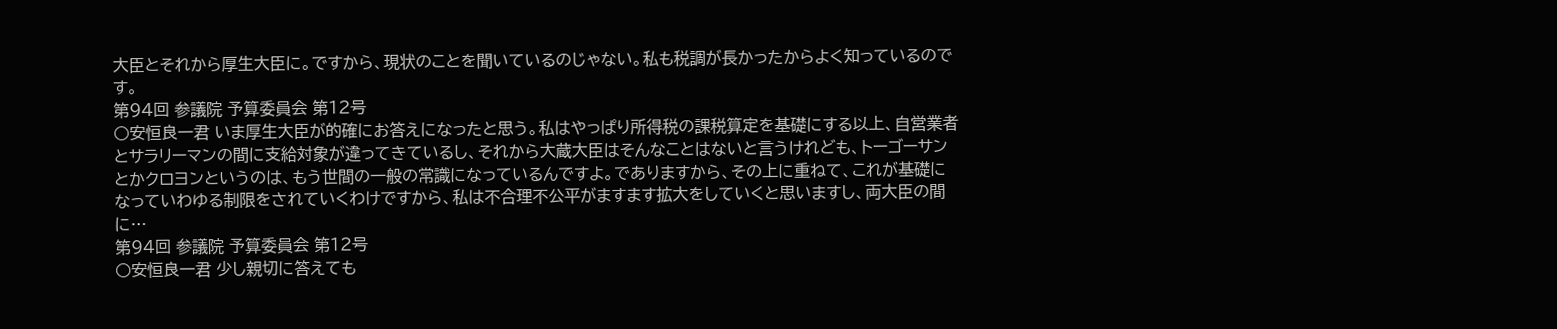大臣とそれから厚生大臣に。ですから、現状のことを聞いているのじゃない。私も税調が長かったからよく知っているのです。
第94回 参議院 予算委員会 第12号
○安恒良一君 いま厚生大臣が的確にお答えになったと思う。私はやっぱり所得税の課税算定を基礎にする以上、自営業者とサラリーマンの間に支給対象が違ってきているし、それから大蔵大臣はそんなことはないと言うけれども、トーゴーサンとかクロヨンというのは、もう世間の一般の常識になっているんですよ。でありますから、その上に重ねて、これが基礎になっていわゆる制限をされていくわけですから、私は不合理不公平がますます拡大をしていくと思いますし、両大臣の間に…
第94回 参議院 予算委員会 第12号
○安恒良一君 少し親切に答えても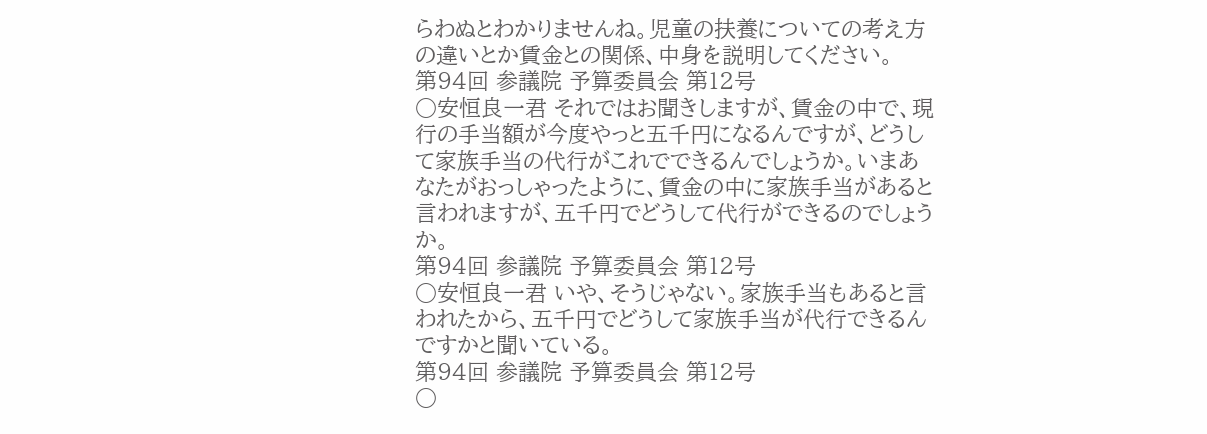らわぬとわかりませんね。児童の扶養についての考え方の違いとか賃金との関係、中身を説明してください。
第94回 参議院 予算委員会 第12号
○安恒良一君 それではお聞きしますが、賃金の中で、現行の手当額が今度やっと五千円になるんですが、どうして家族手当の代行がこれでできるんでしょうか。いまあなたがおっしゃったように、賃金の中に家族手当があると言われますが、五千円でどうして代行ができるのでしょうか。
第94回 参議院 予算委員会 第12号
○安恒良一君 いや、そうじゃない。家族手当もあると言われたから、五千円でどうして家族手当が代行できるんですかと聞いている。
第94回 参議院 予算委員会 第12号
○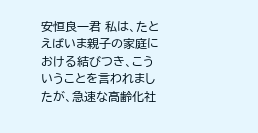安恒良一君 私は、たとえばいま親子の家庭における結びつき、こういうことを言われましたが、急速な高齢化社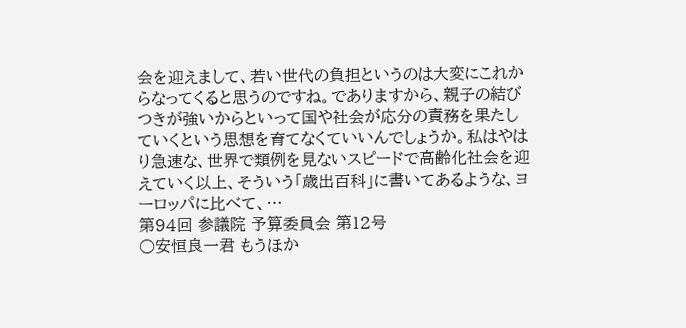会を迎えまして、若い世代の負担というのは大変にこれからなってくると思うのですね。でありますから、親子の結びつきが強いからといって国や社会が応分の責務を果たしていくという思想を育てなくていいんでしょうか。私はやはり急速な、世界で類例を見ないスピードで高齢化社会を迎えていく以上、そういう「歳出百科」に書いてあるような、ヨーロッパに比べて、…
第94回 参議院 予算委員会 第12号
○安恒良一君 もうほか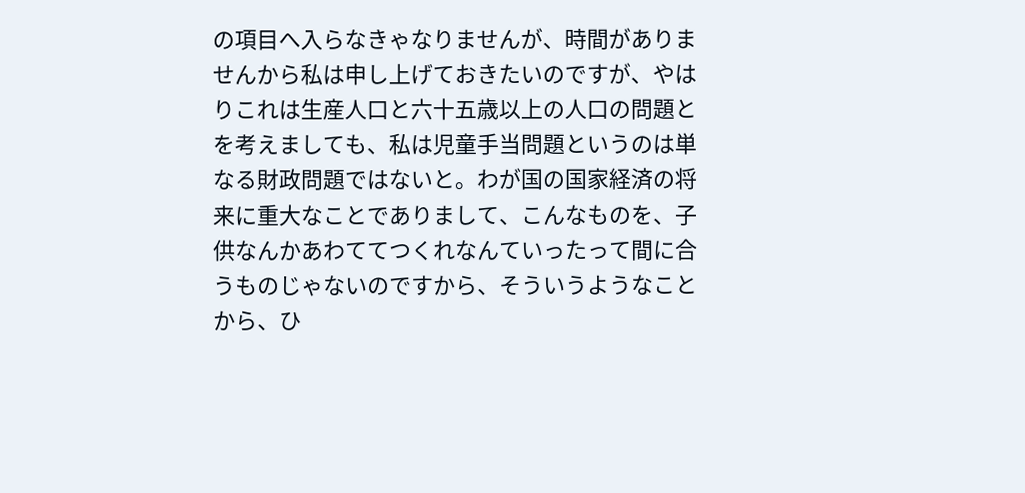の項目へ入らなきゃなりませんが、時間がありませんから私は申し上げておきたいのですが、やはりこれは生産人口と六十五歳以上の人口の問題とを考えましても、私は児童手当問題というのは単なる財政問題ではないと。わが国の国家経済の将来に重大なことでありまして、こんなものを、子供なんかあわててつくれなんていったって間に合うものじゃないのですから、そういうようなことから、ひ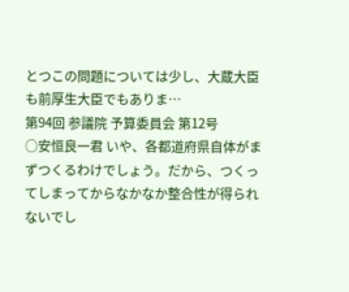とつこの問題については少し、大蔵大臣も前厚生大臣でもありま…
第94回 参議院 予算委員会 第12号
○安恒良一君 いや、各都道府県自体がまずつくるわけでしょう。だから、つくってしまってからなかなか整合性が得られないでし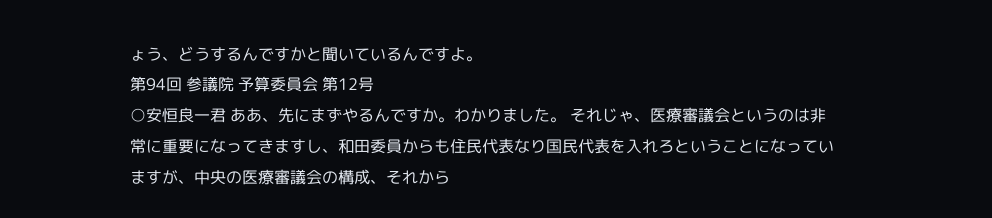ょう、どうするんですかと聞いているんですよ。
第94回 参議院 予算委員会 第12号
○安恒良一君 ああ、先にまずやるんですか。わかりました。 それじゃ、医療審議会というのは非常に重要になってきますし、和田委員からも住民代表なり国民代表を入れろということになっていますが、中央の医療審議会の構成、それから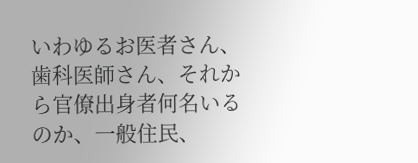いわゆるお医者さん、歯科医師さん、それから官僚出身者何名いるのか、一般住民、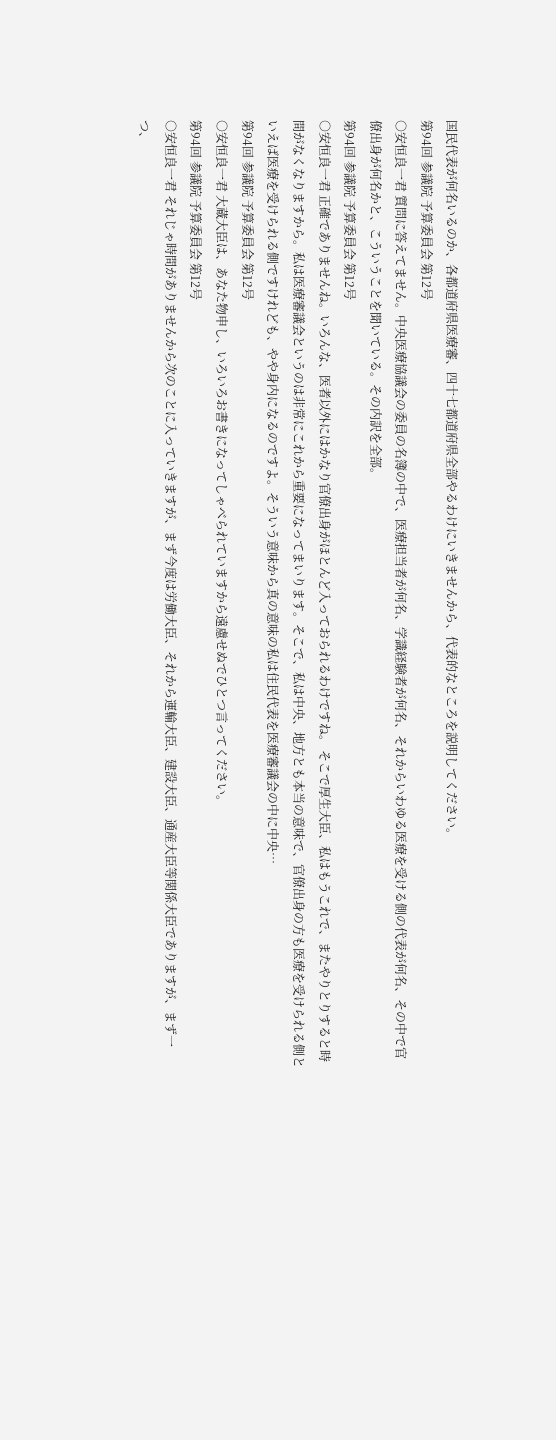国民代表が何名いるのか、各都道府県医療審、四十七都道府県全部やるわけにいきませんから、代表的なところを説明してください。
第94回 参議院 予算委員会 第12号
○安恒良一君 質問に答えてません。中央医療協議会の委員の名簿の中で、医療担当者が何名、学識経験者が何名、それからいわゆる医療を受ける側の代表が何名、その中で官僚出身が何名かと、こういうことを聞いている。その内訳を全部。
第94回 参議院 予算委員会 第12号
○安恒良一君 正確でありませんね。いろんな、医者以外にはかなり官僚出身がほとんど入っておられるわけですね。 そこで厚生大臣、私はもうこれで、またやりとりすると時間がなくなりますから。私は医療審議会というのは非常にこれから重要になってまいります。そこで、私は中央、地方とも本当の意味で、官僚出身の方も医療を受けられる側といえば医療を受けられる側ですけれども、やや身内になるのですよ。そういう意味から真の意味の私は住民代表を医療審議会の中に中央…
第94回 参議院 予算委員会 第12号
○安恒良一君 大蔵大臣は、あなた物申し、いろいろお書きになってしゃべられていますから遠慮せぬでひとつ言ってください。
第94回 参議院 予算委員会 第12号
○安恒良一君 それじゃ時間がありませんから次のことに入っていきますが、まず今度は労働大臣、それから運輸大臣、建設大臣、通産大臣等関係大臣でありますが、まず一つ、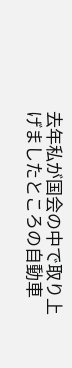去年私が国会の中で取り上げましたところの自動車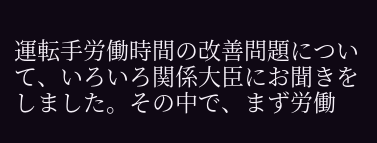運転手労働時間の改善問題について、いろいろ関係大臣にお聞きをしました。その中で、まず労働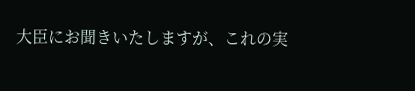大臣にお聞きいたしますが、これの実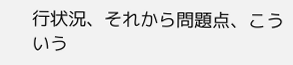行状況、それから問題点、こういう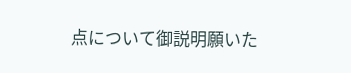点について御説明願いた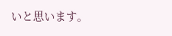いと思います。